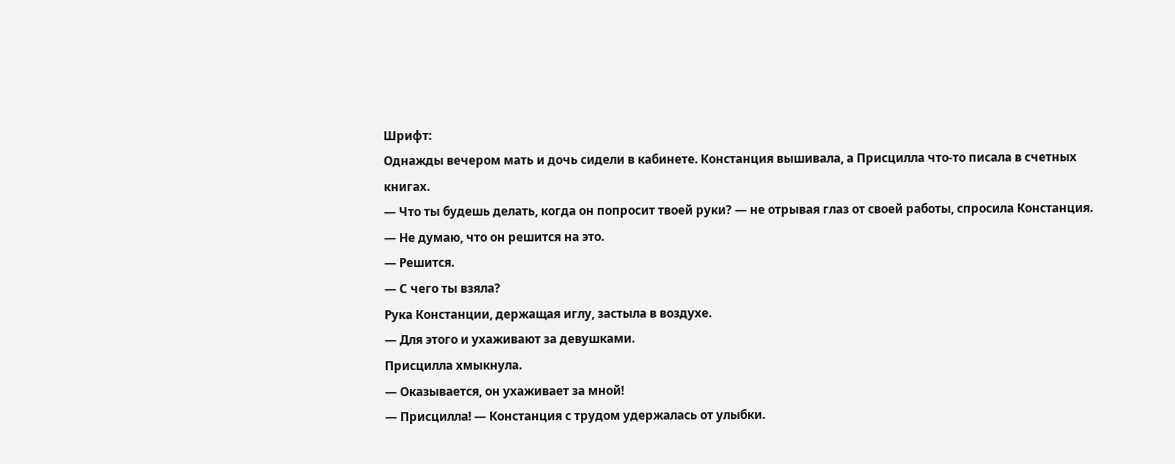Шрифт:
Однажды вечером мать и дочь сидели в кабинете. Констанция вышивала, а Присцилла что-то писала в счетных книгах.
— Что ты будешь делать, когда он попросит твоей руки? — не отрывая глаз от своей работы, спросила Констанция.
— Не думаю, что он решится на это.
— Решится.
— С чего ты взяла?
Рука Констанции, держащая иглу, застыла в воздухе.
— Для этого и ухаживают за девушками.
Присцилла хмыкнула.
— Оказывается, он ухаживает за мной!
— Присцилла! — Констанция с трудом удержалась от улыбки.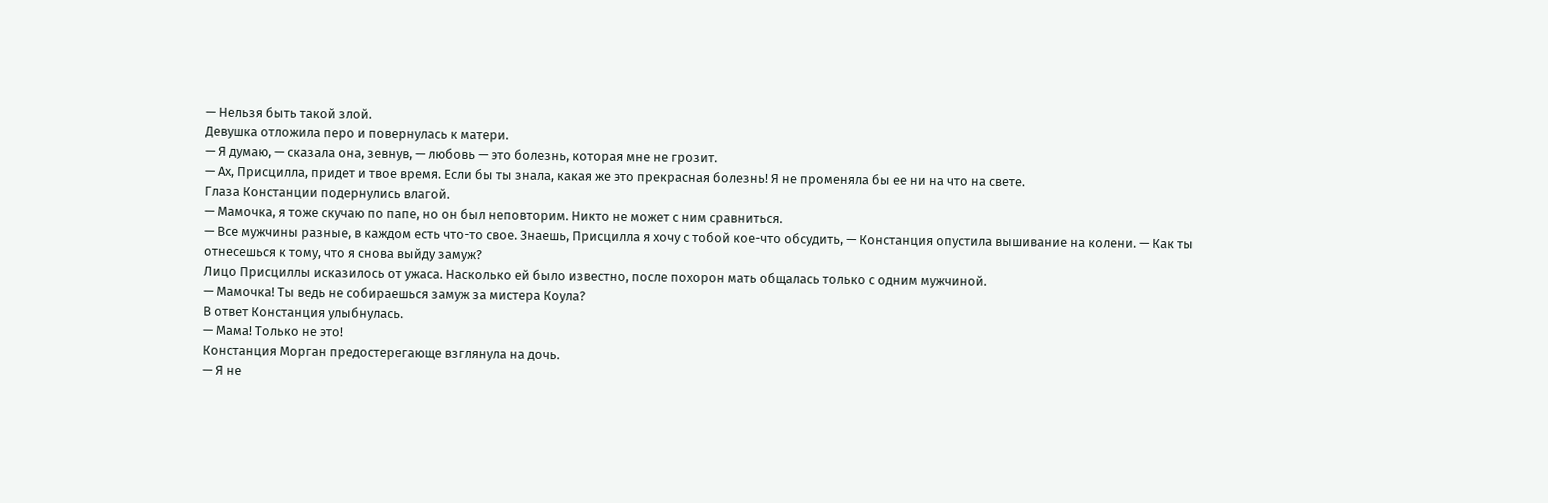— Нельзя быть такой злой.
Девушка отложила перо и повернулась к матери.
— Я думаю, — сказала она, зевнув, — любовь — это болезнь, которая мне не грозит.
— Ах, Присцилла, придет и твое время. Если бы ты знала, какая же это прекрасная болезнь! Я не променяла бы ее ни на что на свете.
Глаза Констанции подернулись влагой.
— Мамочка, я тоже скучаю по папе, но он был неповторим. Никто не может с ним сравниться.
— Все мужчины разные, в каждом есть что-то свое. Знаешь, Присцилла я хочу с тобой кое-что обсудить, — Констанция опустила вышивание на колени. — Как ты отнесешься к тому, что я снова выйду замуж?
Лицо Присциллы исказилось от ужаса. Насколько ей было известно, после похорон мать общалась только с одним мужчиной.
— Мамочка! Ты ведь не собираешься замуж за мистера Коула?
В ответ Констанция улыбнулась.
— Мама! Только не это!
Констанция Морган предостерегающе взглянула на дочь.
— Я не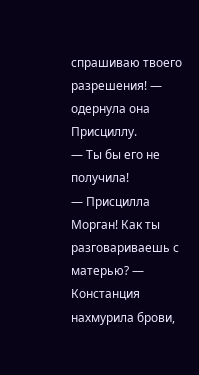спрашиваю твоего разрешения! — одернула она Присциллу.
— Ты бы его не получила!
— Присцилла Морган! Как ты разговариваешь с матерью? — Констанция нахмурила брови,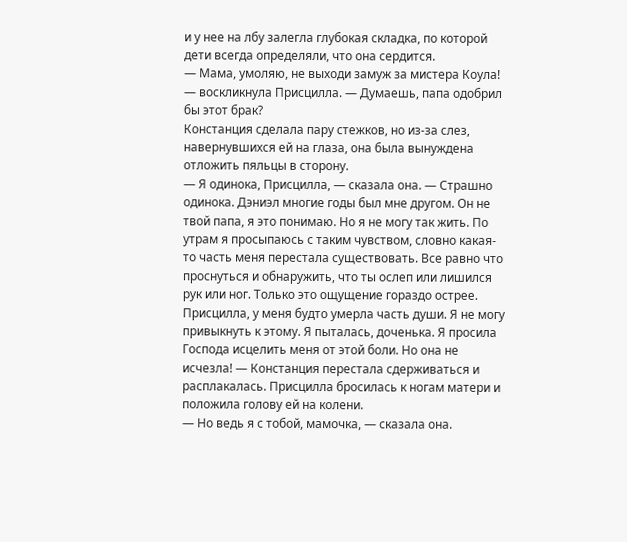и у нее на лбу залегла глубокая складка, по которой дети всегда определяли, что она сердится.
— Мама, умоляю, не выходи замуж за мистера Коула! — воскликнула Присцилла. — Думаешь, папа одобрил бы этот брак?
Констанция сделала пару стежков, но из-за слез, навернувшихся ей на глаза, она была вынуждена отложить пяльцы в сторону.
— Я одинока, Присцилла, — сказала она. — Страшно одинока. Дэниэл многие годы был мне другом. Он не твой папа, я это понимаю. Но я не могу так жить. По утрам я просыпаюсь с таким чувством, словно какая-то часть меня перестала существовать. Все равно что проснуться и обнаружить, что ты ослеп или лишился рук или ног. Только это ощущение гораздо острее. Присцилла, у меня будто умерла часть души. Я не могу привыкнуть к этому. Я пыталась, доченька. Я просила Господа исцелить меня от этой боли. Но она не исчезла! — Констанция перестала сдерживаться и расплакалась. Присцилла бросилась к ногам матери и положила голову ей на колени.
— Но ведь я с тобой, мамочка, — сказала она.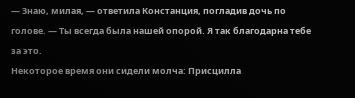— Знаю, милая, — ответила Констанция, погладив дочь по голове. — Ты всегда была нашей опорой. Я так благодарна тебе за это.
Некоторое время они сидели молча: Присцилла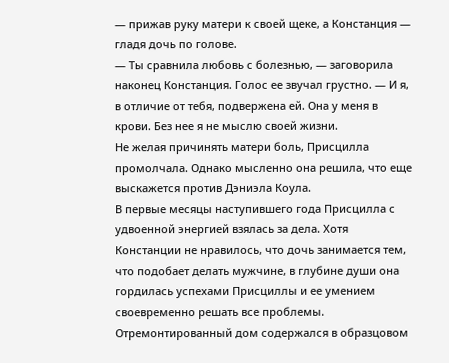— прижав руку матери к своей щеке, а Констанция — гладя дочь по голове.
— Ты сравнила любовь с болезнью, — заговорила наконец Констанция. Голос ее звучал грустно. — И я, в отличие от тебя, подвержена ей. Она у меня в крови. Без нее я не мыслю своей жизни.
Не желая причинять матери боль, Присцилла промолчала. Однако мысленно она решила, что еще выскажется против Дэниэла Коула.
В первые месяцы наступившего года Присцилла с удвоенной энергией взялась за дела. Хотя Констанции не нравилось, что дочь занимается тем, что подобает делать мужчине, в глубине души она гордилась успехами Присциллы и ее умением своевременно решать все проблемы. Отремонтированный дом содержался в образцовом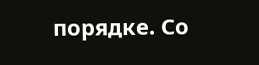порядке. Со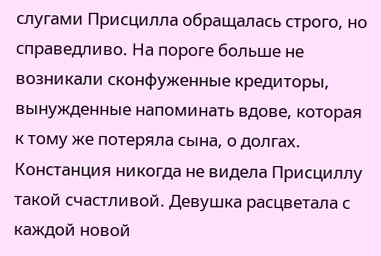слугами Присцилла обращалась строго, но справедливо. На пороге больше не возникали сконфуженные кредиторы, вынужденные напоминать вдове, которая к тому же потеряла сына, о долгах. Констанция никогда не видела Присциллу такой счастливой. Девушка расцветала с каждой новой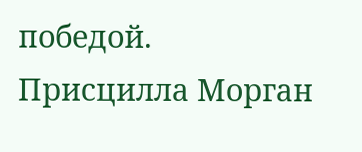победой.
Присцилла Морган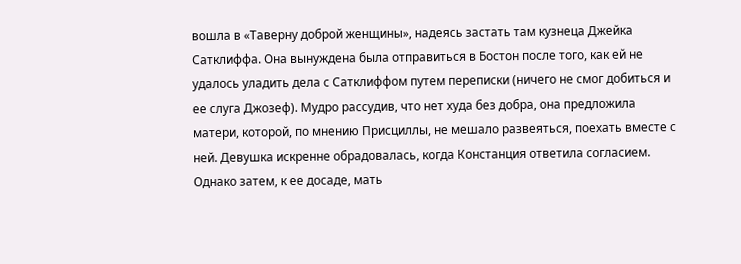вошла в «Таверну доброй женщины», надеясь застать там кузнеца Джейка Сатклиффа. Она вынуждена была отправиться в Бостон после того, как ей не удалось уладить дела с Сатклиффом путем переписки (ничего не смог добиться и ее слуга Джозеф). Мудро рассудив, что нет худа без добра, она предложила матери, которой, по мнению Присциллы, не мешало развеяться, поехать вместе с ней. Девушка искренне обрадовалась, когда Констанция ответила согласием. Однако затем, к ее досаде, мать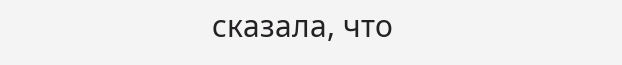сказала, что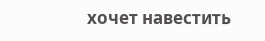хочет навестить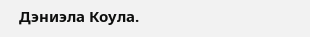Дэниэла Коула.